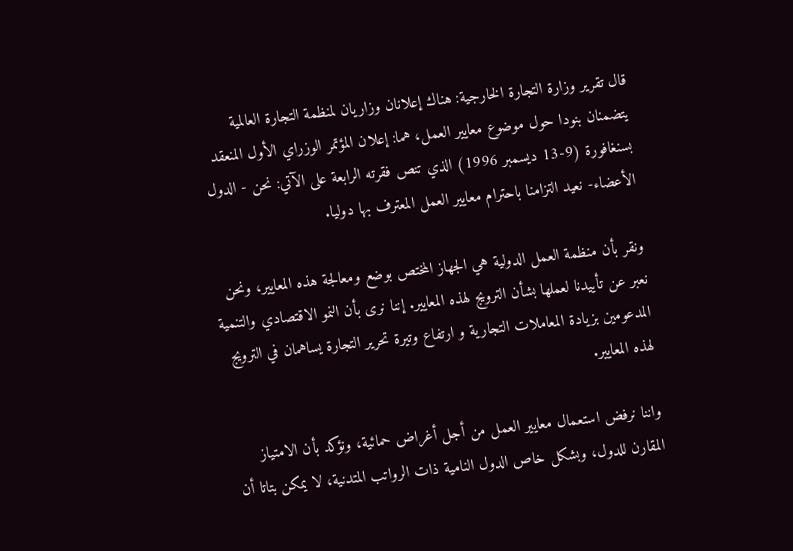قال تقرير وزارة التجارة الخارجية: هناك إعلانان وزاريان لمنظمة التجارة العالمية يتضمنان بنودا حول موضوع معايير العمل، هما: إعلان المؤتمر الوزراي الأول المنعقد بسنغافورة (9-13 ديسمبر 1996) الذي تنص فقرته الرابعة على الآتي: نحن - الدول الأعضاء- نعيد التزامنا باحترام معايير العمل المعترف بها دوليا.

ونقر بأن منظمة العمل الدولية هي الجهاز المختص بوضع ومعالجة هذه المعايير، ونحن نعبر عن تأييدنا لعملها بشأن الترويج لهذه المعايير. إننا نرى بأن النمو الاقتصادي والتنمية المدعومين بزيادة المعاملات التجارية و ارتفاع وتيرة تحرير التجارة يساهمان في الترويج لهذه المعايير.

واننا نرفض استعمال معايير العمل من أجل أغراض حمائية، ونؤكد بأن الامتياز المقارن للدول، وبشكل خاص الدول النامية ذات الرواتب المتدنية، لا يمكن بتاتا أن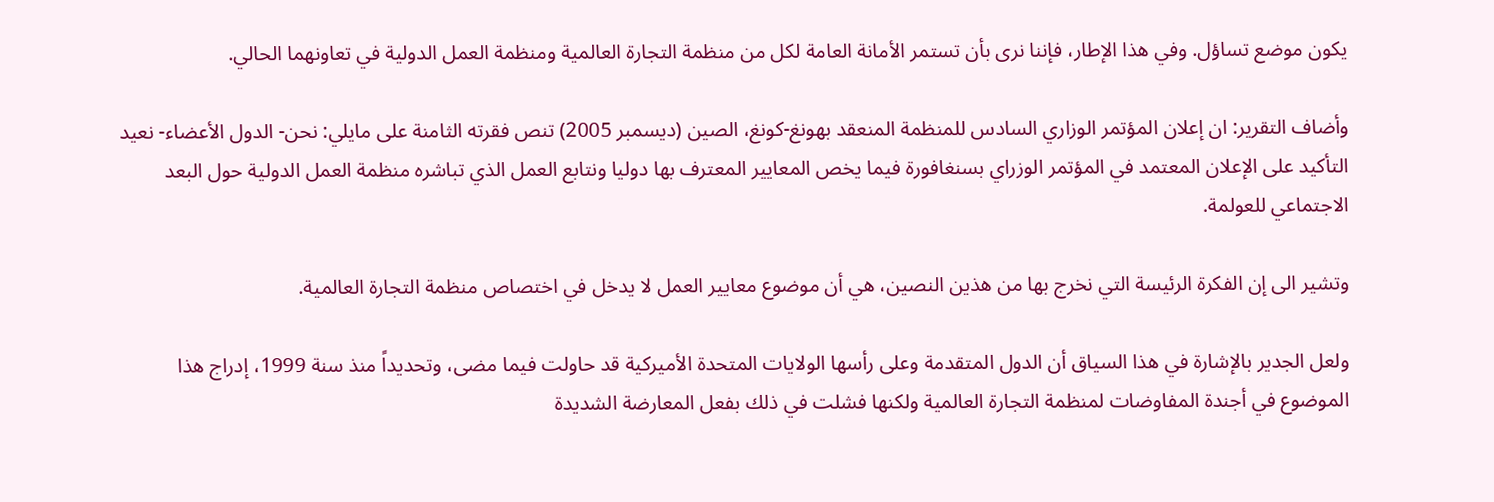يكون موضع تساؤل. وفي هذا الإطار، فإننا نرى بأن تستمر الأمانة العامة لكل من منظمة التجارة العالمية ومنظمة العمل الدولية في تعاونهما الحالي.

وأضاف التقرير: ان إعلان المؤتمر الوزاري السادس للمنظمة المنعقد بهونغ-كونغ، الصين (ديسمبر 2005) تنص فقرته الثامنة على مايلي: نحن- الدول الأعضاء- نعيد التأكيد على الإعلان المعتمد في المؤتمر الوزراي بسنغافورة فيما يخص المعايير المعترف بها دوليا ونتابع العمل الذي تباشره منظمة العمل الدولية حول البعد الاجتماعي للعولمة.

وتشير الى إن الفكرة الرئيسة التي نخرج بها من هذين النصين، هي أن موضوع معايير العمل لا يدخل في اختصاص منظمة التجارة العالمية.

ولعل الجدير بالإشارة في هذا السياق أن الدول المتقدمة وعلى رأسها الولايات المتحدة الأميركية قد حاولت فيما مضى، وتحديداً منذ سنة 1999، إدراج هذا الموضوع في أجندة المفاوضات لمنظمة التجارة العالمية ولكنها فشلت في ذلك بفعل المعارضة الشديدة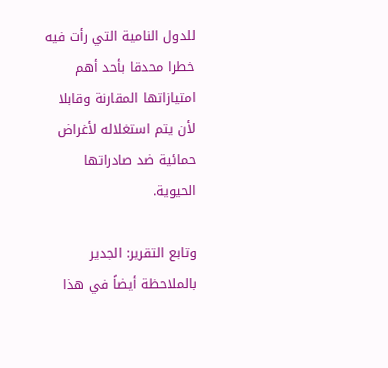للدول النامية التي رأت فيه خطرا محدقا بأحد أهم امتيازاتها المقارنة وقابلا لأن يتم استغلاله لأغراض حمائية ضد صادراتها الحيوية.

وتابع التقرير: الجدير بالملاحظة أيضاً في هذا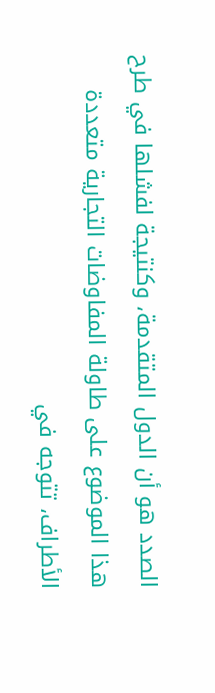الصدد هو أن الدول المتقدمة، وكنتيجة لفشلها في طرح هذا الموضوع على طاولة المفاوضات التجارية متعددة الأطراف، تتوجه في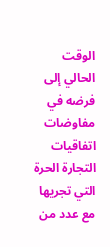الوقت الحالي إلى فرضه في مفاوضات اتفاقيات التجارة الحرة التي تجريها مع عدد من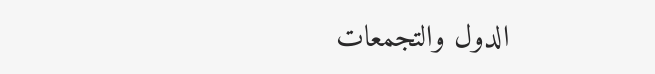الدول والتجمعات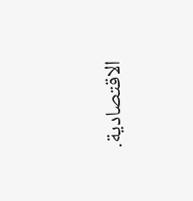الاقتصادية.